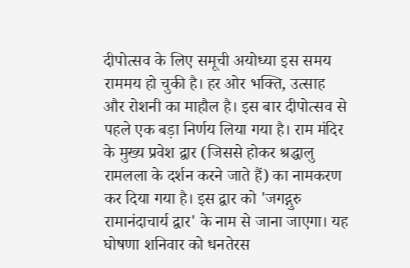दीपोत्सव के लिए समूची अयोध्या इस समय राममय हो चुकी है। हर ओर भक्ति, उत्साह और रोशनी का माहौल है। इस बार दीपोत्सव से पहले एक बड़ा निर्णय लिया गया है। राम मंदिर के मुख्य प्रवेश द्वार (जिससे होकर श्रद्धालु रामलला के दर्शन करने जाते हैं) का नामकरण कर दिया गया है। इस द्वार को 'जगद्गुरु रामानंदाचार्य द्वार' के नाम से जाना जाएगा। यह घोषणा शनिवार को धनतेरस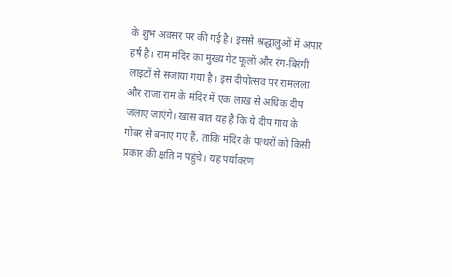के शुभ अवसर पर की गई है। इससे श्रद्धालुओं में अपार हर्ष है। राम मंदिर का मुख्य गेट फूलों और रंग-बिरंगी लाइटों से सजाया गया है। इस दीपोत्सव पर रामलला और राजा राम के मंदिर में एक लाख से अधिक दीप जलाए जाएंगे। खास बात यह है कि ये दीप गाय के गोबर से बनाए गए हैं, ताकि मंदिर के पत्थरों को किसी प्रकार की क्षति न पहुंचे। यह पर्यावरण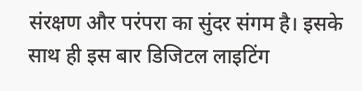संरक्षण और परंपरा का सुंदर संगम है। इसके साथ ही इस बार डिजिटल लाइटिंग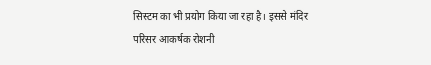सिस्टम का भी प्रयोग किया जा रहा है। इससे मंदिर परिसर आकर्षक रोशनी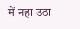में नहा उठा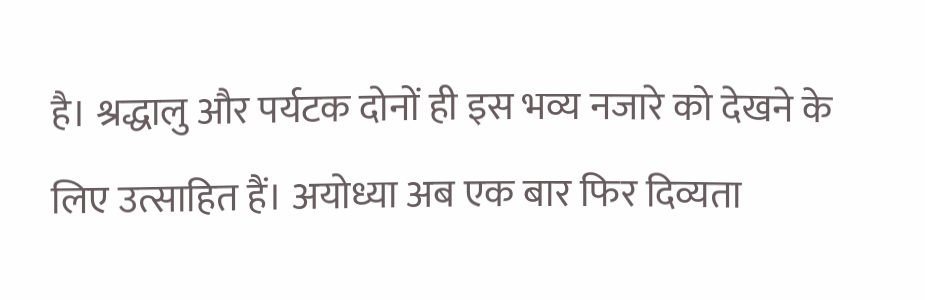है। श्रद्धालु और पर्यटक दोनों ही इस भव्य नजारे को देखने के लिए उत्साहित हैं। अयोध्या अब एक बार फिर दिव्यता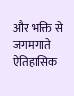और भक्ति से जगमगाते ऐतिहासिक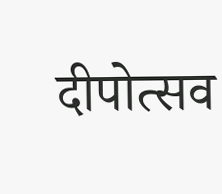दीपोत्सव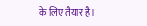के लिए तैयार है।